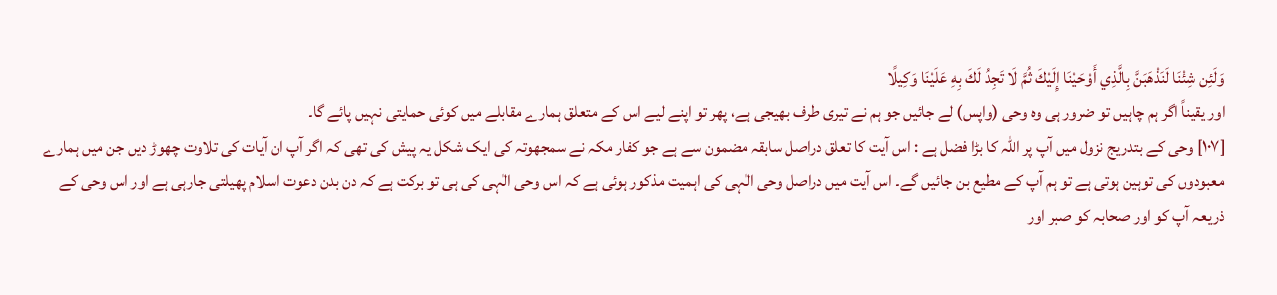وَلَئِن شِئْنَا لَنَذْهَبَنَّ بِالَّذِي أَوْحَيْنَا إِلَيْكَ ثُمَّ لَا تَجِدُ لَكَ بِهِ عَلَيْنَا وَكِيلًا
اور یقیناً اگر ہم چاہیں تو ضرور ہی وہ وحی (واپس) لے جائیں جو ہم نے تیری طرف بھیجی ہے، پھر تو اپنے لیے اس کے متعلق ہمارے مقابلے میں کوئی حمایتی نہیں پائے گا۔
[١٠٧] وحی کے بتدریج نزول میں آپ پر اللہ کا بڑا فضل ہے : اس آیت کا تعلق دراصل سابقہ مضمون سے ہے جو کفار مکہ نے سمجھوتہ کی ایک شکل یہ پیش کی تھی کہ اگر آپ ان آیات کی تلاوت چھوڑ دیں جن میں ہمارے معبودوں کی توہین ہوتی ہے تو ہم آپ کے مطیع بن جائیں گے۔ اس آیت میں دراصل وحی الٰہی کی اہمیت مذکور ہوئی ہے کہ اس وحی الٰہی کی ہی تو برکت ہے کہ دن بدن دعوت اسلام پھیلتی جارہی ہے اور اس وحی کے ذریعہ آپ کو اور صحابہ کو صبر اور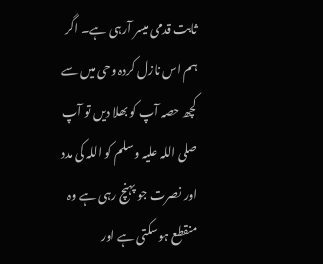ثابت قدمی میسر آرہی ہے۔ اگر ہم اس نازل کردہ وحی میں سے کچھ حصہ آپ کو بھلا دیں تو آپ صلی اللہ علیہ وسلم کو اللہ کی مدد اور نصرت جو پہنچ رہی ہے وہ منقطع ہوسکتی ہے اور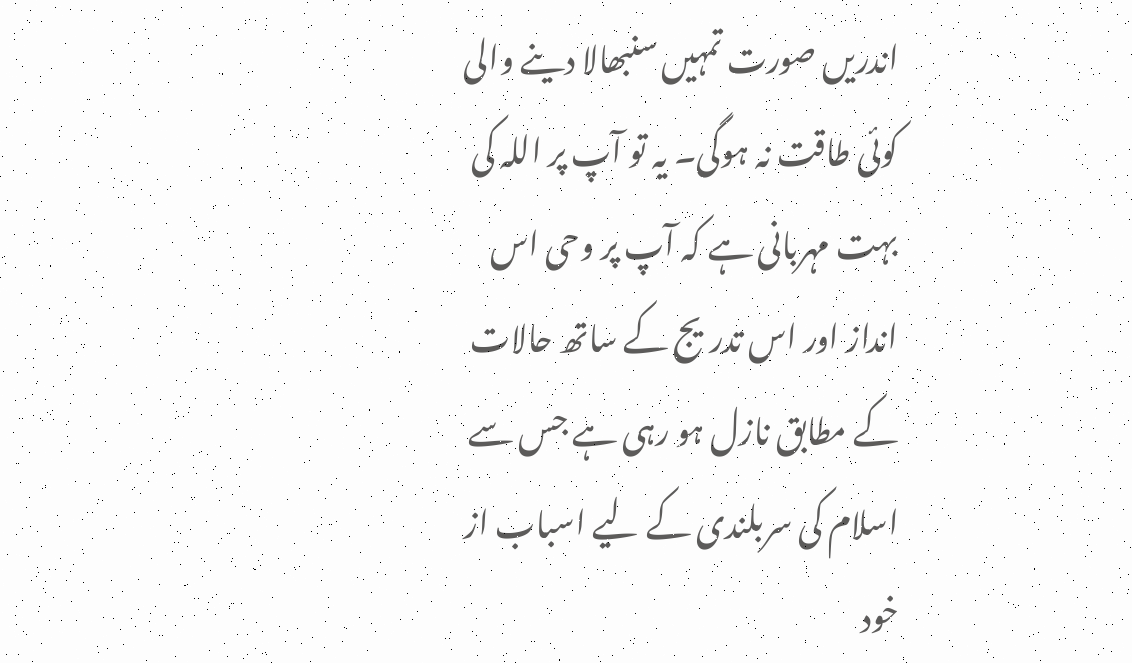اندریں صورت تمہیں سنبھالا دینے والی کوئی طاقت نہ ہوگی۔ یہ تو آپ پر اللہ کی بہت مہربانی ہے کہ آپ پر وحی اس انداز اور اس تدریج کے ساتھ حالات کے مطابق نازل ہو رہی ہے جس سے اسلام کی سربلندی کے لیے اسباب از خود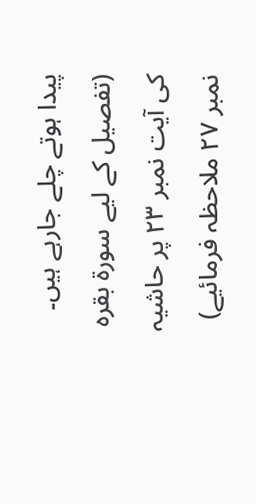پیدا ہوتے چلے جارہے ہیں۔ (تفصیل کے لیے سورۃ بقرہ کی آیت نمبر ٢٣ پر حاشیہ نمبر ٢٧ ملاحظہ فرمائیے)